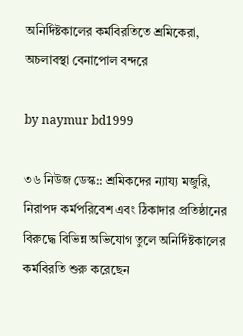অনির্দিষ্টকালের কর্মবিরতিতে শ্রমিকেরা, অচলাবস্থা বেনাপোল বন্দরে

by naymur bd1999

৩৬ নিউজ ডেস্ক:: শ্রমিকদের ন্যায্য মজুরি, নিরাপদ কর্মপরিবেশ এবং ঠিকাদার প্রতিষ্ঠানের বিরুদ্ধে বিভিন্ন অভিযোগ তুলে অনির্দিষ্টকালের কর্মবিরতি শুরু করেছেন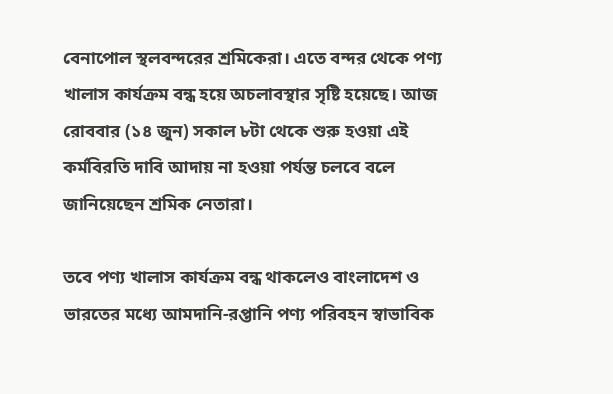বেনাপোল স্থলবন্দরের শ্রমিকেরা। এতে বন্দর থেকে পণ্য খালাস কার্যক্রম বন্ধ হয়ে অচলাবস্থার সৃষ্টি হয়েছে। আজ রোববার (১৪ জুন) সকাল ৮টা থেকে শুরু হওয়া এই কর্মবিরতি দাবি আদায় না হওয়া পর্যন্ত চলবে বলে জানিয়েছেন শ্রমিক নেতারা।

তবে পণ্য খালাস কার্যক্রম বন্ধ থাকলেও বাংলাদেশ ও ভারতের মধ্যে আমদানি-রপ্তানি পণ্য পরিবহন স্বাভাবিক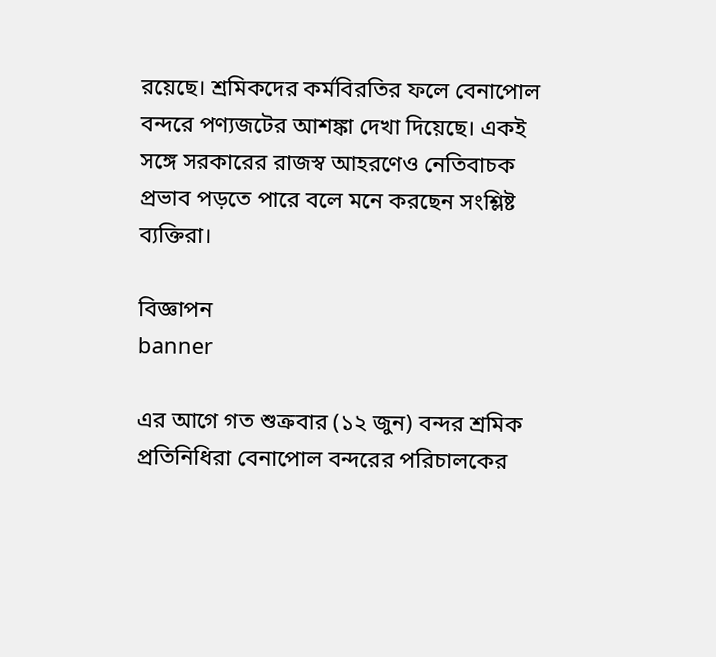রয়েছে। শ্রমিকদের কর্মবিরতির ফলে বেনাপোল বন্দরে পণ্যজটের আশঙ্কা দেখা দিয়েছে। একই সঙ্গে সরকারের রাজস্ব আহরণেও নেতিবাচক প্রভাব পড়তে পারে বলে মনে করছেন সংশ্লিষ্ট ব্যক্তিরা।

বিজ্ঞাপন
banner

এর আগে গত শুক্রবার (১২ জুন) বন্দর শ্রমিক প্রতিনিধিরা বেনাপোল বন্দরের পরিচালকের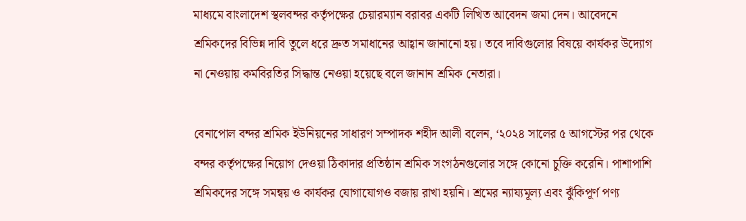মাধ্যমে বাংলাদেশ স্থলবন্দর কর্তৃপক্ষের চেয়ারম্যান বরাবর একটি লিখিত আবেদন জমা দেন। আবেদনে শ্রমিকদের বিভিন্ন দাবি তুলে ধরে দ্রুত সমাধানের আহ্বান জানানো হয়। তবে দাবিগুলোর বিষয়ে কার্যকর উদ্যোগ না নেওয়ায় কর্মবিরতির সিদ্ধান্ত নেওয়া হয়েছে বলে জানান শ্রমিক নেতারা।

বেনাপোল বন্দর শ্রমিক ইউনিয়নের সাধারণ সম্পাদক শহীদ আলী বলেন, ‘২০২৪ সালের ৫ আগস্টের পর থেকে বন্দর কর্তৃপক্ষের নিয়োগ দেওয়া ঠিকাদার প্রতিষ্ঠান শ্রমিক সংগঠনগুলোর সঙ্গে কোনো চুক্তি করেনি। পাশাপাশি শ্রমিকদের সঙ্গে সমন্বয় ও কার্যকর যোগাযোগও বজায় রাখা হয়নি। শ্রমের ন্যায্যমূল্য এবং ঝুঁকিপূর্ণ পণ্য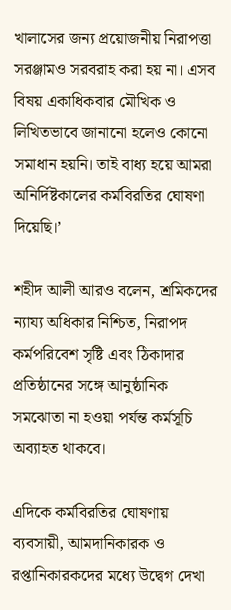খালাসের জন্য প্রয়োজনীয় নিরাপত্তা সরঞ্জামও সরবরাহ করা হয় না। এসব বিষয় একাধিকবার মৌখিক ও লিখিতভাবে জানানো হলেও কোনো সমাধান হয়নি। তাই বাধ্য হয়ে আমরা অনির্দিষ্টকালের কর্মবিরতির ঘোষণা দিয়েছি।’

শহীদ আলী আরও বলেন, শ্রমিকদের ন্যায্য অধিকার নিশ্চিত, নিরাপদ কর্মপরিবেশ সৃষ্টি এবং ঠিকাদার প্রতিষ্ঠানের সঙ্গে আনুষ্ঠানিক সমঝোতা না হওয়া পর্যন্ত কর্মসূচি অব্যাহত থাকবে।

এদিকে কর্মবিরতির ঘোষণায় ব্যবসায়ী, আমদানিকারক ও রপ্তানিকারকদের মধ্যে উদ্বেগ দেখা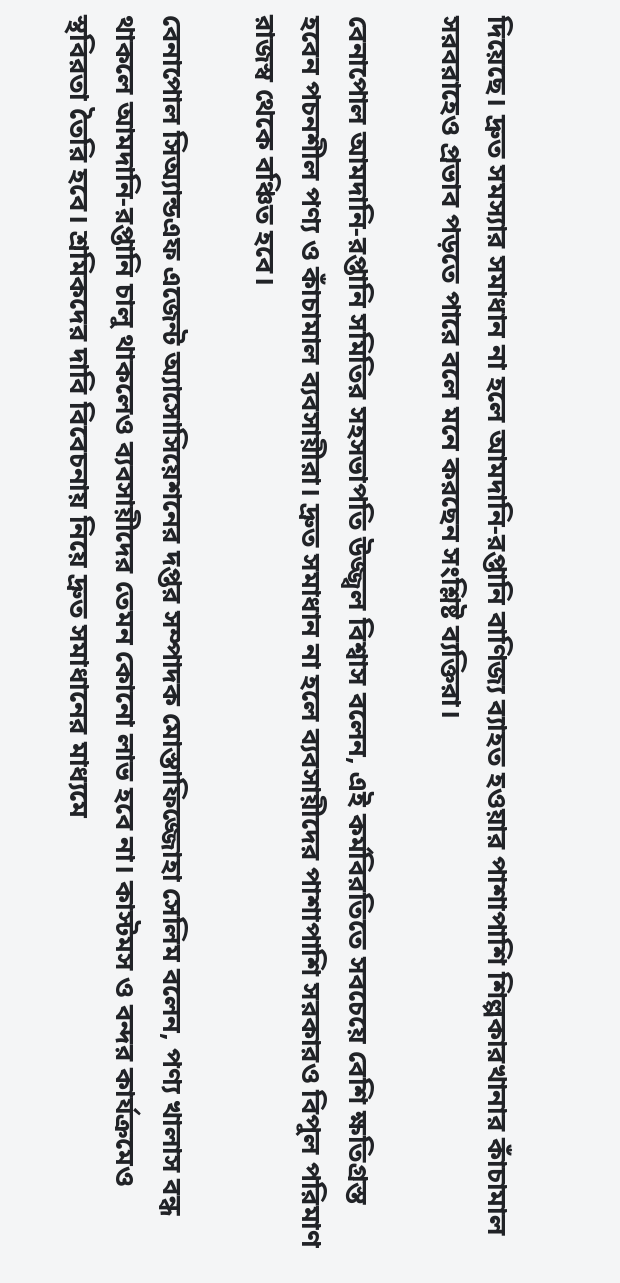দিয়েছে। দ্রুত সমস্যার সমাধান না হলে আমদানি-রপ্তানি বাণিজ্য ব্যাহত হওয়ার পাশাপাশি শিল্পকারখানার কাঁচামাল সরবরাহেও প্রভাব পড়তে পারে বলে মনে করছেন সংশ্লিষ্ট ব্যক্তিরা।

বেনাপোল আমদানি-রপ্তানি সমিতির সহসভাপতি উজ্জ্বল বিশ্বাস বলেন, এই কর্মবিরতিতে সবচেয়ে বেশি ক্ষতিগ্রস্ত হবেন পচনশীল পণ্য ও কাঁচামাল ব্যবসায়ীরা। দ্রুত সমাধান না হলে ব্যবসায়ীদের পাশাপাশি সরকারও বিপুল পরিমাণ রাজস্ব থেকে বঞ্চিত হবে।

বেনাপোল সিঅ্যান্ডএফ এজেন্ট অ্যাসোসিয়েশনের দপ্তর সম্পাদক মোস্তাফিজ্জোহা সেলিম বলেন, পণ্য খালাস বন্ধ থাকলে আমদানি-রপ্তানি চালু থাকলেও ব্যবসায়ীদের তেমন কোনো লাভ হবে না। কাস্টমস ও বন্দর কার্যক্রমেও স্থবিরতা তৈরি হবে। শ্রমিকদের দাবি বিবেচনায় নিয়ে দ্রুত সমাধানের মাধ্যমে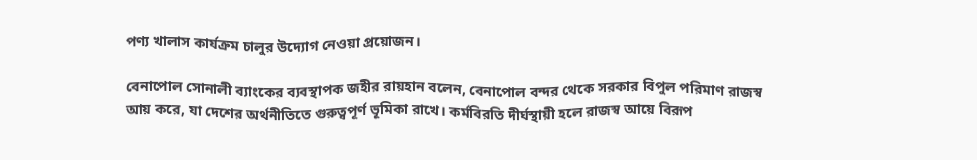পণ্য খালাস কার্যক্রম চালুর উদ্যোগ নেওয়া প্রয়োজন।

বেনাপোল সোনালী ব্যাংকের ব্যবস্থাপক জহীর রায়হান বলেন, বেনাপোল বন্দর থেকে সরকার বিপুল পরিমাণ রাজস্ব আয় করে, যা দেশের অর্থনীতিতে গুরুত্বপূর্ণ ভূমিকা রাখে। কর্মবিরতি দীর্ঘস্থায়ী হলে রাজস্ব আয়ে বিরূপ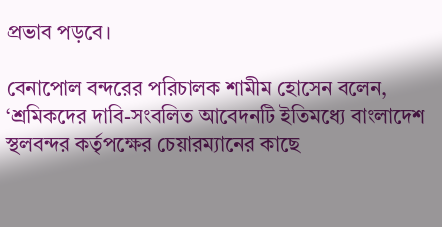প্রভাব পড়বে।

বেনাপোল বন্দরের পরিচালক শামীম হোসেন বলেন, ‘শ্রমিকদের দাবি-সংবলিত আবেদনটি ইতিমধ্যে বাংলাদেশ স্থলবন্দর কর্তৃপক্ষের চেয়ারম্যানের কাছে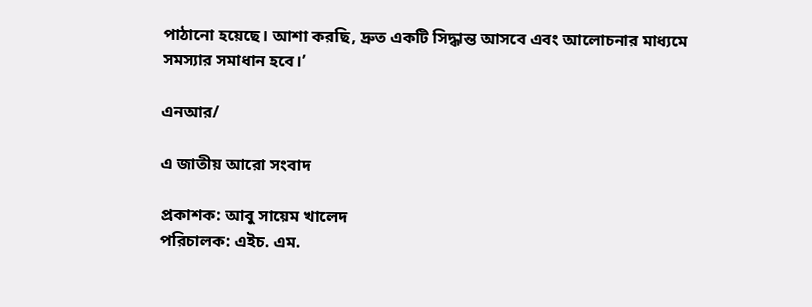পাঠানো হয়েছে। আশা করছি, দ্রুত একটি সিদ্ধান্ত আসবে এবং আলোচনার মাধ্যমে সমস্যার সমাধান হবে।’

এনআর/

এ জাতীয় আরো সংবাদ

প্রকাশক: আবু সায়েম খালেদ
পরিচালক: এইচ. এম.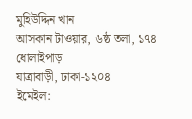মুহিউদ্দিন খান
আসকান টাওয়ার, ৬ষ্ঠ তলা, ১৭৪ ধোলাইপাড়
যাত্রাবাড়ী, ঢাকা-১২০৪
ইমেইল: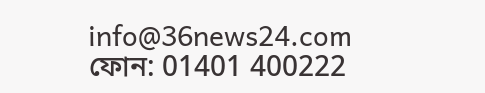info@36news24.com
ফোন: 01401 400222